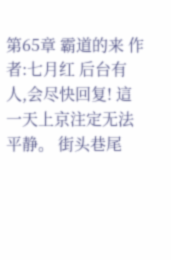第65章 霸道的来 作者:七月红 后台有人,会尽快回复! 這一天上京注定无法平静。 街头巷尾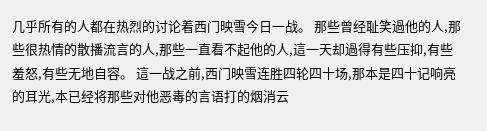几乎所有的人都在热烈的讨论着西门映雪今日一战。 那些曾经耻笑過他的人,那些很热情的散播流言的人,那些一直看不起他的人,這一天却過得有些压抑,有些羞怒,有些无地自容。 這一战之前,西门映雪连胜四轮四十场,那本是四十记响亮的耳光,本已经将那些对他恶毒的言语打的烟消云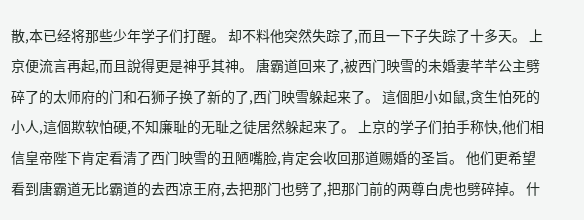散,本已经将那些少年学子们打醒。 却不料他突然失踪了,而且一下子失踪了十多天。 上京便流言再起,而且說得更是神乎其神。 唐霸道回来了,被西门映雪的未婚妻芊芊公主劈碎了的太师府的门和石狮子换了新的了,西门映雪躲起来了。 這個胆小如鼠,贪生怕死的小人,這個欺软怕硬,不知廉耻的无耻之徒居然躲起来了。 上京的学子们拍手称快,他们相信皇帝陛下肯定看清了西门映雪的丑陋嘴脸,肯定会收回那道赐婚的圣旨。 他们更希望看到唐霸道无比霸道的去西凉王府,去把那门也劈了,把那门前的两尊白虎也劈碎掉。 什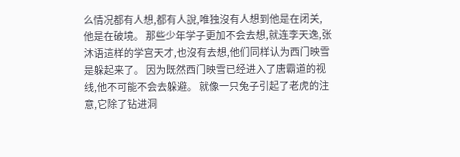么情况都有人想,都有人說,唯独沒有人想到他是在闭关,他是在破境。 那些少年学子更加不会去想,就连李天逸,张沐语這样的学宫天才,也沒有去想,他们同样认为西门映雪是躲起来了。 因为既然西门映雪已经进入了唐霸道的视线,他不可能不会去躲避。 就像一只兔子引起了老虎的注意,它除了钻进洞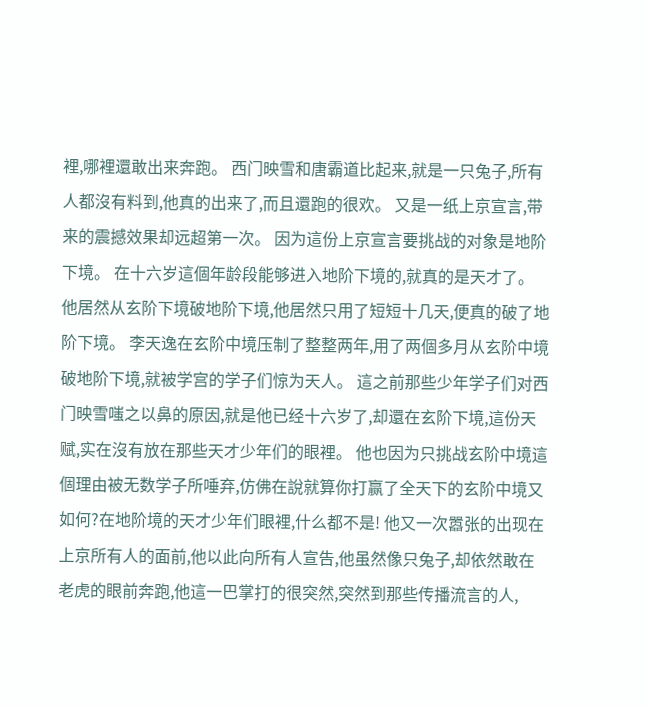裡,哪裡還敢出来奔跑。 西门映雪和唐霸道比起来,就是一只兔子,所有人都沒有料到,他真的出来了,而且還跑的很欢。 又是一纸上京宣言,带来的震撼效果却远超第一次。 因为這份上京宣言要挑战的对象是地阶下境。 在十六岁這個年龄段能够进入地阶下境的,就真的是天才了。 他居然从玄阶下境破地阶下境,他居然只用了短短十几天,便真的破了地阶下境。 李天逸在玄阶中境压制了整整两年,用了两個多月从玄阶中境破地阶下境,就被学宫的学子们惊为天人。 這之前那些少年学子们对西门映雪嗤之以鼻的原因,就是他已经十六岁了,却還在玄阶下境,這份天赋,实在沒有放在那些天才少年们的眼裡。 他也因为只挑战玄阶中境這個理由被无数学子所唾弃,仿佛在說就算你打赢了全天下的玄阶中境又如何?在地阶境的天才少年们眼裡,什么都不是! 他又一次嚣张的出现在上京所有人的面前,他以此向所有人宣告,他虽然像只兔子,却依然敢在老虎的眼前奔跑,他這一巴掌打的很突然,突然到那些传播流言的人,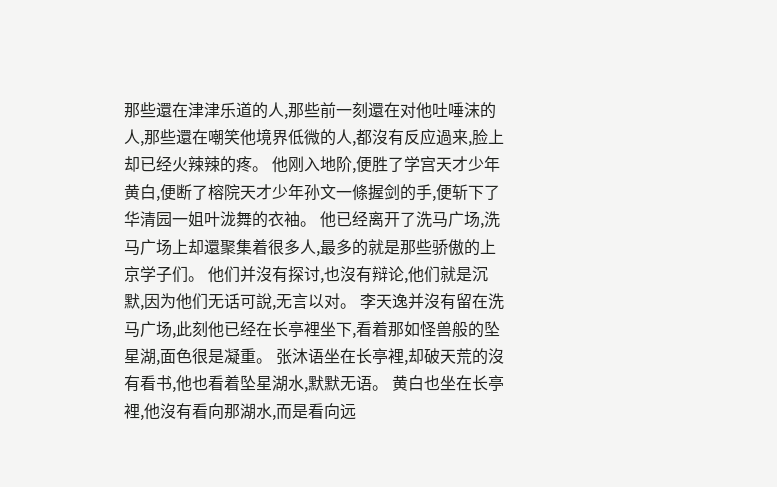那些還在津津乐道的人,那些前一刻還在对他吐唾沫的人,那些還在嘲笑他境界低微的人,都沒有反应過来,脸上却已经火辣辣的疼。 他刚入地阶,便胜了学宫天才少年黄白,便断了榕院天才少年孙文一條握剑的手,便斩下了华清园一姐叶泷舞的衣袖。 他已经离开了洗马广场,洗马广场上却還聚集着很多人,最多的就是那些骄傲的上京学子们。 他们并沒有探讨,也沒有辩论,他们就是沉默,因为他们无话可說,无言以对。 李天逸并沒有留在洗马广场,此刻他已经在长亭裡坐下,看着那如怪兽般的坠星湖,面色很是凝重。 张沐语坐在长亭裡,却破天荒的沒有看书,他也看着坠星湖水,默默无语。 黄白也坐在长亭裡,他沒有看向那湖水,而是看向远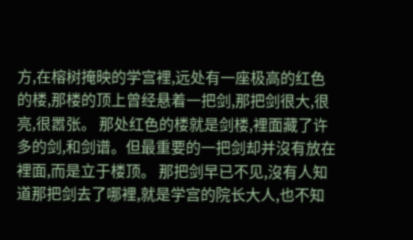方,在榕树掩映的学宫裡,远处有一座极高的红色的楼,那楼的顶上曾经悬着一把剑,那把剑很大,很亮,很嚣张。 那处红色的楼就是剑楼,裡面藏了许多的剑,和剑谱。但最重要的一把剑却并沒有放在裡面,而是立于楼顶。 那把剑早已不见,沒有人知道那把剑去了哪裡,就是学宫的院长大人,也不知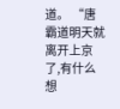道。 “唐霸道明天就离开上京了,有什么想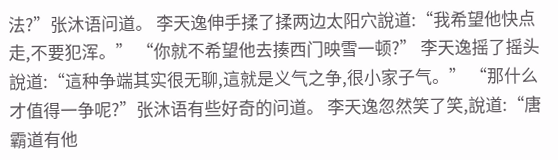法?”张沐语问道。 李天逸伸手揉了揉两边太阳穴說道:“我希望他快点走,不要犯浑。” “你就不希望他去揍西门映雪一顿?” 李天逸摇了摇头說道:“這种争端其实很无聊,這就是义气之争,很小家子气。” “那什么才值得一争呢?”张沐语有些好奇的问道。 李天逸忽然笑了笑,說道:“唐霸道有他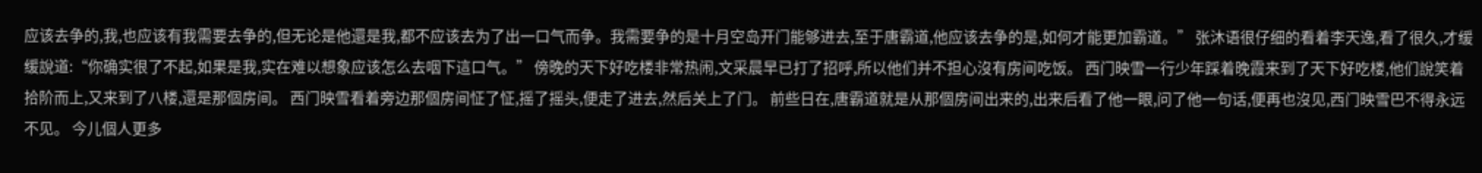应该去争的,我,也应该有我需要去争的,但无论是他還是我,都不应该去为了出一口气而争。我需要争的是十月空岛开门能够进去,至于唐霸道,他应该去争的是,如何才能更加霸道。” 张沐语很仔细的看着李天逸,看了很久,才缓缓說道:“你确实很了不起,如果是我,实在难以想象应该怎么去咽下這口气。” 傍晚的天下好吃楼非常热闹,文采晨早已打了招呼,所以他们并不担心沒有房间吃饭。 西门映雪一行少年踩着晚霞来到了天下好吃楼,他们說笑着拾阶而上,又来到了八楼,還是那個房间。 西门映雪看着旁边那個房间怔了怔,摇了摇头,便走了进去,然后关上了门。 前些日在,唐霸道就是从那個房间出来的,出来后看了他一眼,问了他一句话,便再也沒见,西门映雪巴不得永远不见。 今儿個人更多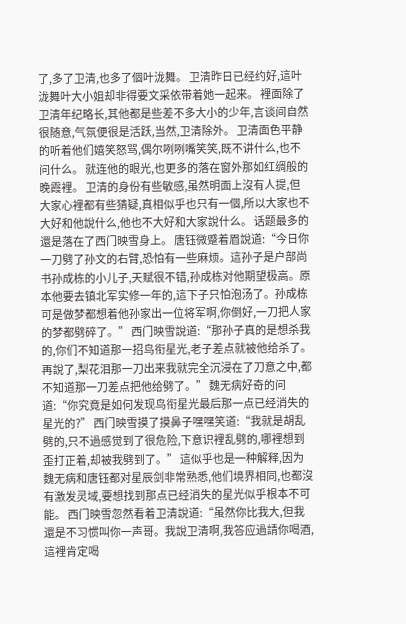了,多了卫清,也多了個叶泷舞。 卫清昨日已经约好,這叶泷舞叶大小姐却非得要文采依带着她一起来。 裡面除了卫清年纪略长,其他都是些差不多大小的少年,言谈间自然很随意,气氛便很是活跃,当然,卫清除外。 卫清面色平静的听着他们嬉笑怒骂,偶尔咧咧嘴笑笑,既不讲什么,也不问什么。 就连他的眼光,也更多的落在窗外那如红绸般的晚霞裡。 卫清的身份有些敏感,虽然明面上沒有人提,但大家心裡都有些猜疑,真相似乎也只有一個,所以大家也不大好和他說什么,他也不大好和大家說什么。 话题最多的還是落在了西门映雪身上。 唐钰微蹙着眉說道:“今日你一刀劈了孙文的右臂,恐怕有一些麻烦。這孙子是户部尚书孙成栋的小儿子,天赋很不错,孙成栋对他期望极高。原本他要去镇北军实修一年的,這下子只怕泡汤了。孙成栋可是做梦都想着他孙家出一位将军啊,你倒好,一刀把人家的梦都劈碎了。” 西门映雪說道:“那孙子真的是想杀我的,你们不知道那一招鸟衔星光,老子差点就被他给杀了。再說了,梨花泪那一刀出来我就完全沉浸在了刀意之中,都不知道那一刀差点把他给劈了。” 魏无病好奇的问道:“你究竟是如何发现鸟衔星光最后那一点已经消失的星光的?” 西门映雪摸了摸鼻子嘿嘿笑道:“我就是胡乱劈的,只不過感觉到了很危险,下意识裡乱劈的,哪裡想到歪打正着,却被我劈到了。” 這似乎也是一种解释,因为魏无病和唐钰都对星辰剑非常熟悉,他们境界相同,也都沒有激发灵域,要想找到那点已经消失的星光似乎根本不可能。 西门映雪忽然看着卫清說道:“虽然你比我大,但我還是不习惯叫你一声哥。我說卫清啊,我答应過請你喝酒,這裡肯定喝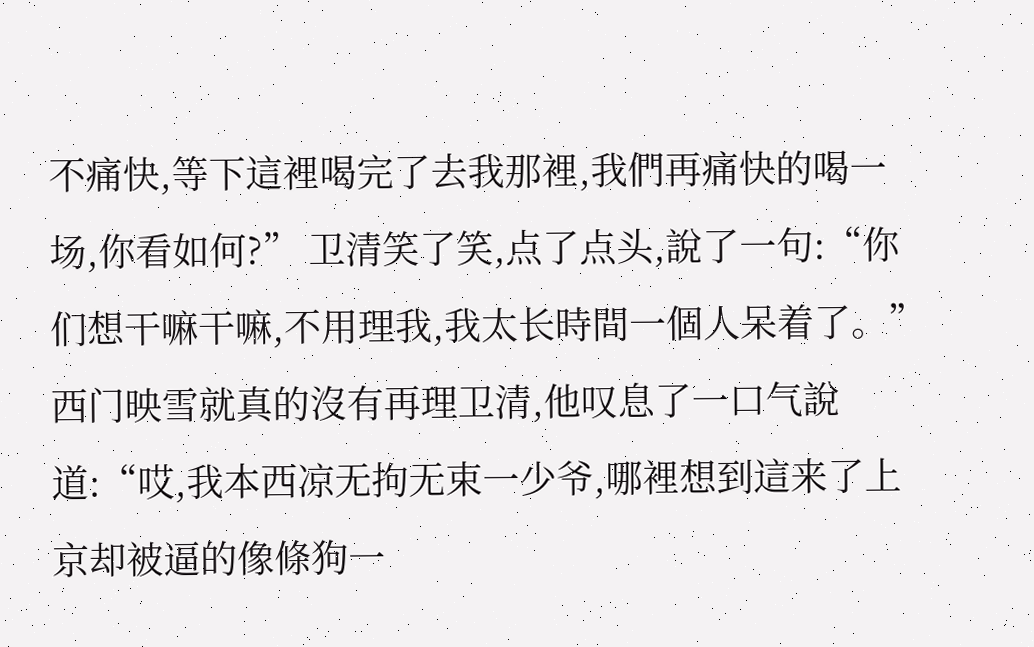不痛快,等下這裡喝完了去我那裡,我們再痛快的喝一场,你看如何?” 卫清笑了笑,点了点头,說了一句:“你们想干嘛干嘛,不用理我,我太长時間一個人呆着了。” 西门映雪就真的沒有再理卫清,他叹息了一口气說道:“哎,我本西凉无拘无束一少爷,哪裡想到這来了上京却被逼的像條狗一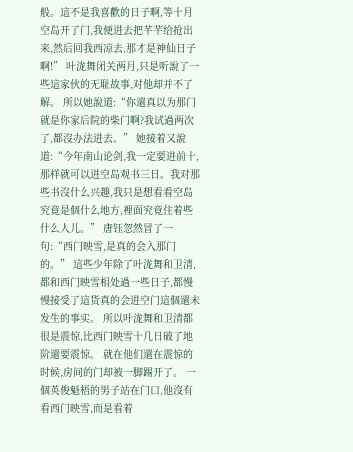般。這不是我喜歡的日子啊,等十月空岛开了门,我便进去把芊芊给抢出来,然后回我西凉去,那才是神仙日子啊!” 叶泷舞闭关两月,只是听說了一些這家伙的无耻故事,对他却并不了解。 所以她說道:“你還真以为那门就是你家后院的柴门啊?我试過两次了,都沒办法进去。” 她接着又說道:“今年南山论剑,我一定要进前十,那样就可以进空岛观书三日。我对那些书沒什么兴趣,我只是想看看空岛究竟是個什么地方,裡面究竟住着些什么人儿。” 唐钰忽然冒了一句:“西门映雪,是真的会入那门的。” 這些少年除了叶泷舞和卫清,都和西门映雪相处過一些日子,都慢慢接受了這货真的会进空门這個還未发生的事实。 所以叶泷舞和卫清都很是震惊,比西门映雪十几日破了地阶還要震惊。 就在他们還在震惊的时候,房间的门却被一脚踢开了。 一個英俊魁梧的男子站在门口,他沒有看西门映雪,而是看着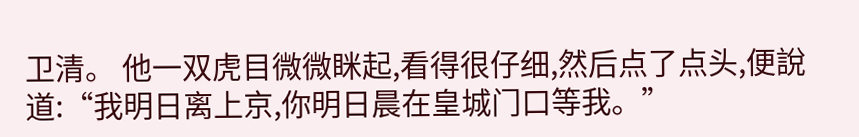卫清。 他一双虎目微微眯起,看得很仔细,然后点了点头,便說道:“我明日离上京,你明日晨在皇城门口等我。”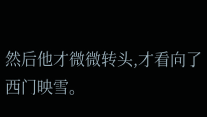然后他才微微转头,才看向了西门映雪。